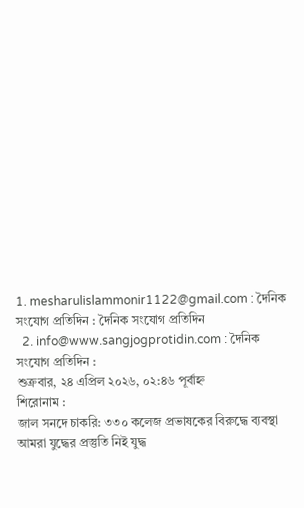1. mesharulislammonir1122@gmail.com : দৈনিক সংযোগ প্রতিদিন : দৈনিক সংযোগ প্রতিদিন
  2. info@www.sangjogprotidin.com : দৈনিক সংযোগ প্রতিদিন :
শুক্রবার, ২৪ এপ্রিল ২০২৬, ০২:৪৬ পূর্বাহ্ন
শিরোনাম :
জাল সনদে চাকরি: ৩৩০ কলেজ প্রভাষকের বিরুদ্ধে ব্যবস্থা আমরা যুদ্ধের প্রস্তুতি নিই যুদ্ধ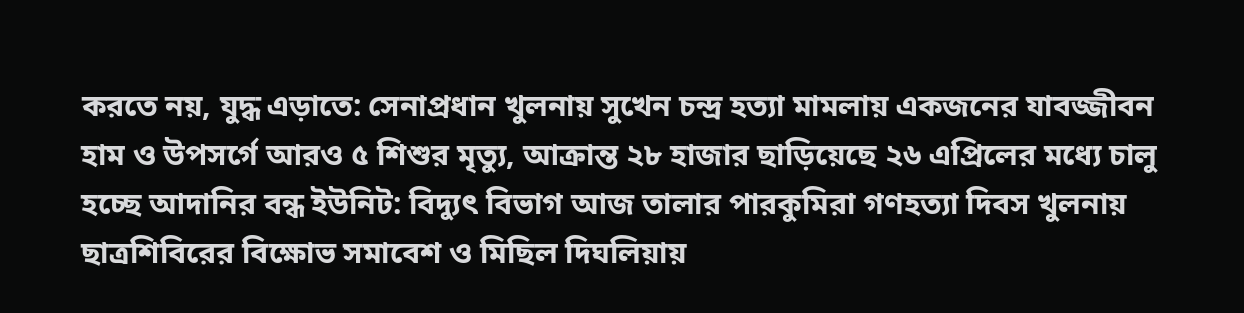করতে নয়, যুদ্ধ এড়াতে: সেনাপ্রধান খুলনায় সুখেন চন্দ্র হত্যা মামলায় একজনের যাবজ্জীবন হাম ও উপসর্গে আরও ৫ শিশুর মৃত্যু, আক্রান্ত ২৮ হাজার ছাড়িয়েছে ২৬ এপ্রিলের মধ্যে চালু হচ্ছে আদানির বন্ধ ইউনিট: বিদ্যুৎ বিভাগ আজ তালার পারকুমিরা গণহত্যা দিবস খুলনায় ছাত্রশিবিরের বিক্ষোভ সমাবেশ ও মিছিল দিঘলিয়ায়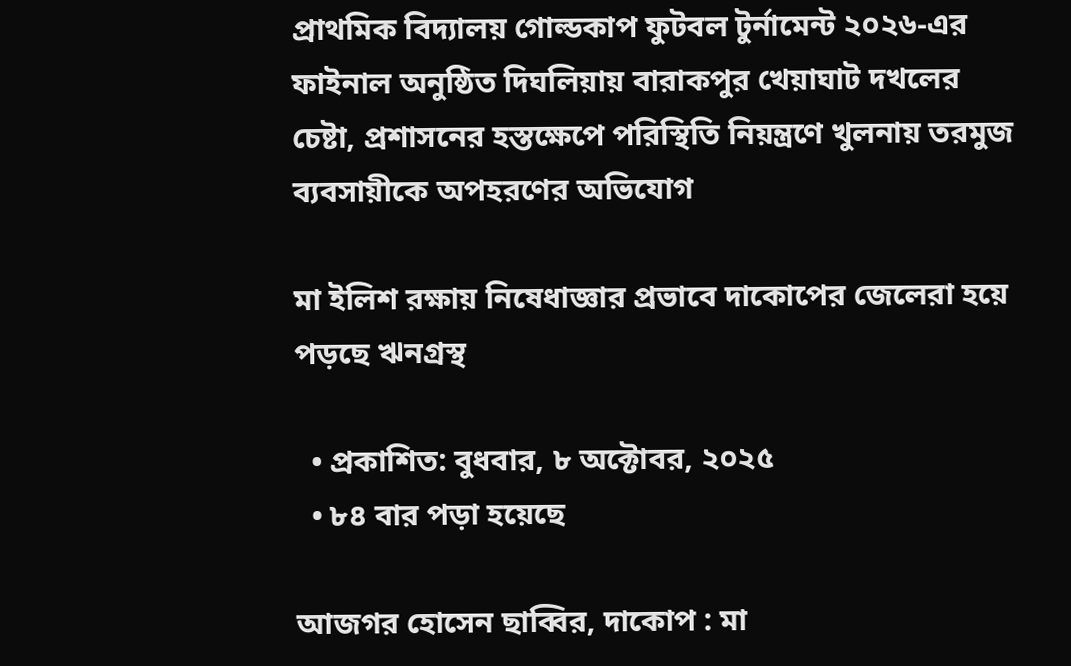প্রাথমিক বিদ্যালয় গোল্ডকাপ ফুটবল টুর্নামেন্ট ২০২৬-এর ফাইনাল অনুষ্ঠিত দিঘলিয়ায় বারাকপুর খেয়াঘাট দখলের চেষ্টা, প্রশাসনের হস্তক্ষেপে পরিস্থিতি নিয়ন্ত্রণে খুলনায় তরমুজ ব্যবসায়ীকে অপহরণের অভিযোগ

মা ইলিশ রক্ষায় নিষেধাজ্ঞার প্রভাবে দাকোপের জেলেরা হয়ে পড়ছে ঋনগ্রস্থ

  • প্রকাশিত: বুধবার, ৮ অক্টোবর, ২০২৫
  • ৮৪ বার পড়া হয়েছে

আজগর হোসেন ছাব্বির, দাকোপ : মা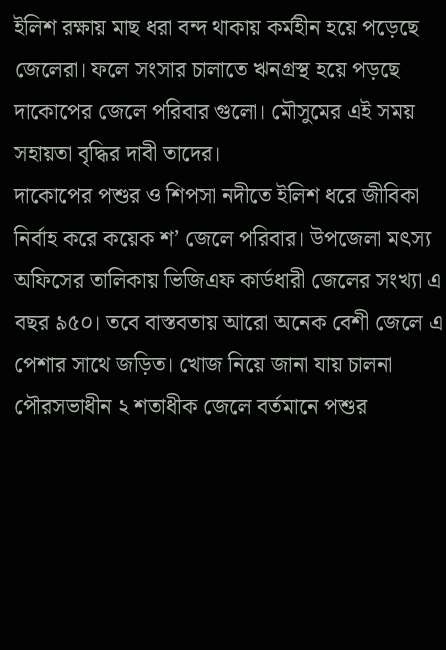ইলিশ রক্ষায় মাছ ধরা বন্দ থাকায় কর্মহীন হয়ে পড়েছে জেলেরা। ফলে সংসার চালাতে ঋনগ্রস্থ হয়ে পড়ছে দাকোপের জেলে পরিবার গুলো। মৌসুমের এই সময় সহায়তা বৃদ্ধির দাবী তাদের।
দাকোপের পশুর ও শিপসা নদীতে ইলিশ ধরে জীবিকা নির্বাহ করে কয়েক শ’ জেলে পরিবার। উপজেলা মৎস্য অফিসের তালিকায় ভিজিএফ কার্ডধারী জেলের সংখ্যা এ বছর ৯৫০। তবে বাস্তবতায় আরো অনেক বেশী জেলে এ পেশার সাথে জড়িত। খোজ নিয়ে জানা যায় চালনা পৌরসভাধীন ২ শতাধীক জেলে বর্তমানে পশুর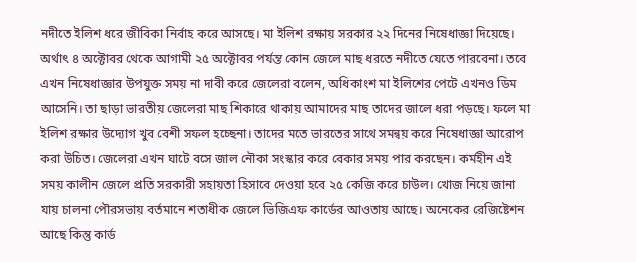নদীতে ইলিশ ধরে জীবিকা নির্বাহ করে আসছে। মা ইলিশ রক্ষায় সরকার ২২ দিনের নিষেধাজ্ঞা দিয়েছে। অর্থাৎ ৪ অক্টোবর থেকে আগামী ২৫ অক্টোবর পর্যন্ত কোন জেলে মাছ ধরতে নদীতে যেতে পারবেনা। তবে এখন নিষেধাজ্ঞার উপযুক্ত সময় না দাবী করে জেলেরা বলেন, অধিকাংশ মা ইলিশের পেটে এখনও ডিম আসেনি। তা ছাড়া ভারতীয় জেলেরা মাছ শিকারে থাকায় আমাদের মাছ তাদের জালে ধরা পড়ছে। ফলে মা ইলিশ রক্ষার উদ্যোগ খুব বেশী সফল হচ্ছেনা। তাদের মতে ভারতের সাথে সমন্বয় করে নিষেধাজ্ঞা আরোপ করা উচিত। জেলেরা এখন ঘাটে বসে জাল নৌকা সংস্কার করে বেকার সময় পার করছেন। কর্মহীন এই সময় কালীন জেলে প্রতি সরকারী সহায়তা হিসাবে দেওয়া হবে ২৫ কেজি করে চাউল। খোজ নিয়ে জানা যায় চালনা পৌরসভায় বর্তমানে শতাধীক জেলে ভিজিএফ কার্ডের আওতায় আছে। অনেকের রেজিষ্টেশন আছে কিন্তু কার্ড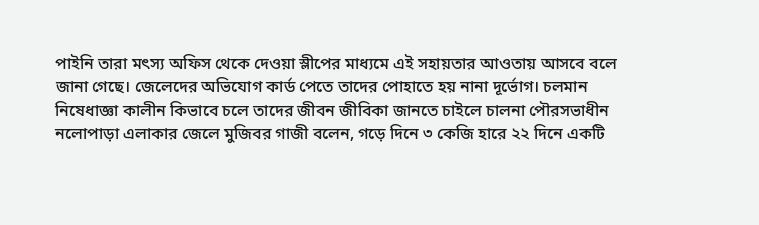পাইনি তারা মৎস্য অফিস থেকে দেওয়া স্লীপের মাধ্যমে এই সহায়তার আওতায় আসবে বলে জানা গেছে। জেলেদের অভিযোগ কার্ড পেতে তাদের পোহাতে হয় নানা দূর্ভোগ। চলমান নিষেধাজ্ঞা কালীন কিভাবে চলে তাদের জীবন জীবিকা জানতে চাইলে চালনা পৌরসভাধীন নলোপাড়া এলাকার জেলে মুজিবর গাজী বলেন, গড়ে দিনে ৩ কেজি হারে ২২ দিনে একটি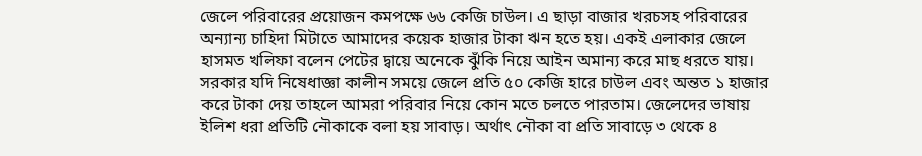জেলে পরিবারের প্রয়োজন কমপক্ষে ৬৬ কেজি চাউল। এ ছাড়া বাজার খরচসহ পরিবারের অন্যান্য চাহিদা মিটাতে আমাদের কয়েক হাজার টাকা ঋন হতে হয়। একই এলাকার জেলে হাসমত খলিফা বলেন পেটের দ্বায়ে অনেকে ঝুঁকি নিয়ে আইন অমান্য করে মাছ ধরতে যায়। সরকার যদি নিষেধাজ্ঞা কালীন সময়ে জেলে প্রতি ৫০ কেজি হারে চাউল এবং অন্তত ১ হাজার করে টাকা দেয় তাহলে আমরা পরিবার নিয়ে কোন মতে চলতে পারতাম। জেলেদের ভাষায় ইলিশ ধরা প্রতিটি নৌকাকে বলা হয় সাবাড়। অর্থাৎ নৌকা বা প্রতি সাবাড়ে ৩ থেকে ৪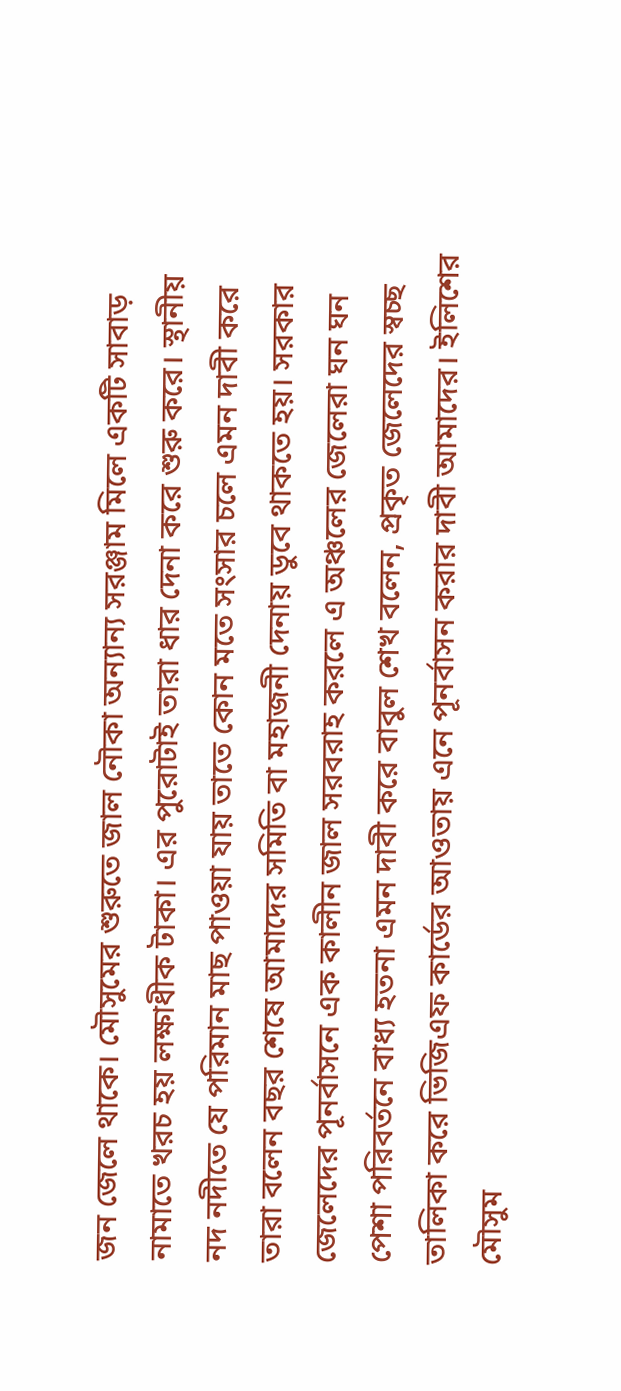জন জেলে থাকে। মৌসুমের শুরুতে জাল নৌকা অন্যান্য সরঞ্জাম মিলে একটি সাবাড় নামাতে খরচ হয় লক্ষাধীক টাকা। এর পুরোটাই তারা ধার দেনা করে শুরু করে। স্থানীয় নদ নদীতে যে পরিমান মাছ পাওয়া যায় তাতে কোন মতে সংসার চলে এমন দাবী করে তারা বলেন বছর শেষে আমাদের সমিতি বা মহাজনী দেনায় ডুবে থাকতে হয়। সরকার জেলেদের পূনর্বাসনে এক কালীন জাল সরবরাহ করলে এ অঞ্চলের জেলেরা ঘন ঘন পেশা পরিবর্তনে বাধ্য হতনা এমন দাবী করে বাবুল শেখ বলেন, প্রকৃত জেলেদের স্বচ্ছ তালিকা করে ভিজিএফ কার্ডের আওতায় এনে পূনর্বাসন করার দাবী আমাদের। ইলিশের মৌসুম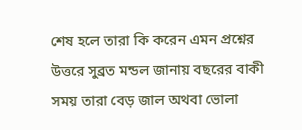শেষ হলে তারা কি করেন এমন প্রশ্নের উত্তরে সুব্রত মন্ডল জানায় বছরের বাকী সময় তারা বেড় জাল অথবা ভোলা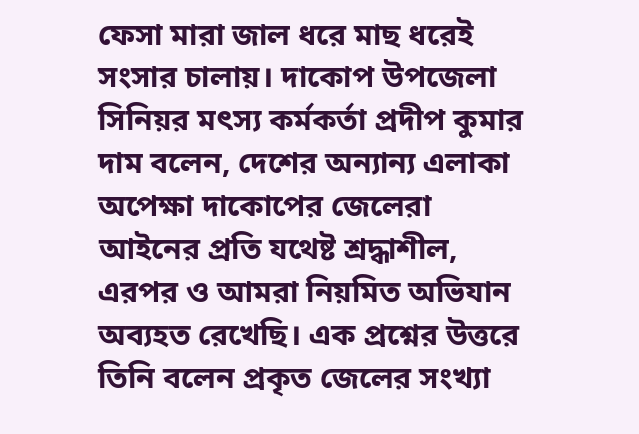ফেসা মারা জাল ধরে মাছ ধরেই সংসার চালায়। দাকোপ উপজেলা সিনিয়র মৎস্য কর্মকর্তা প্রদীপ কুমার দাম বলেন, দেশের অন্যান্য এলাকা অপেক্ষা দাকোপের জেলেরা আইনের প্রতি যথেষ্ট শ্রদ্ধাশীল, এরপর ও আমরা নিয়মিত অভিযান অব্যহত রেখেছি। এক প্রশ্নের উত্তরে তিনি বলেন প্রকৃত জেলের সংখ্যা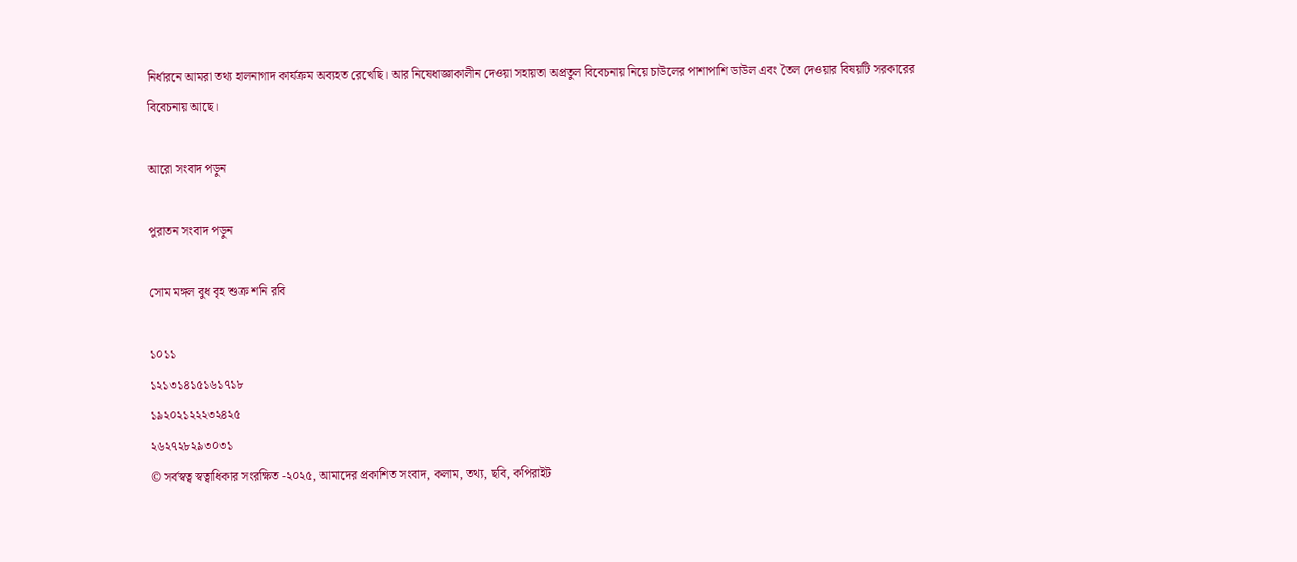নির্ধারনে আমরা তথ্য হালনাগাদ কার্যক্রম অব্যহত রেখেছি। আর নিষেধাজ্ঞাকালীন দেওয়া সহায়তা অপ্রতুল বিবেচনায় নিয়ে চাউলের পাশাপাশি ডাউল এবং তৈল দেওয়ার বিষয়টি সরকারের বিবেচনায় আছে।

আরো সংবাদ পড়ুন

পুরাতন সংবাদ পড়ুন

সোম মঙ্গল বুধ বৃহ শুক্র শনি রবি

১০১১
১২১৩১৪১৫১৬১৭১৮
১৯২০২১২২২৩২৪২৫
২৬২৭২৮২৯৩০৩১
© সর্বস্বত্ব স্বত্বাধিকার সংরক্ষিত -২০২৫, আমাদের প্রকাশিত সংবাদ, কলাম, তথ্য, ছবি, কপিরাইট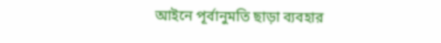আইনে পূর্বানুমতি ছাড়া ব্যবহার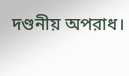দণ্ডনীয় অপরাধ।